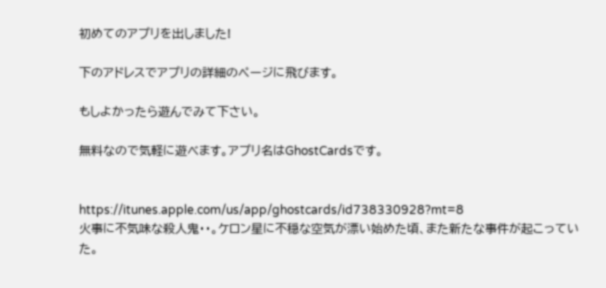初めてのアプリを出しました!

下のアドレスでアプリの詳細のページに飛びます。

もしよかったら遊んでみて下さい。

無料なので気軽に遊べます。アプリ名はGhostCardsです。


https://itunes.apple.com/us/app/ghostcards/id738330928?mt=8
火事に不気味な殺人鬼・・。ケロン星に不穏な空気が漂い始めた頃、また新たな事件が起こっていた。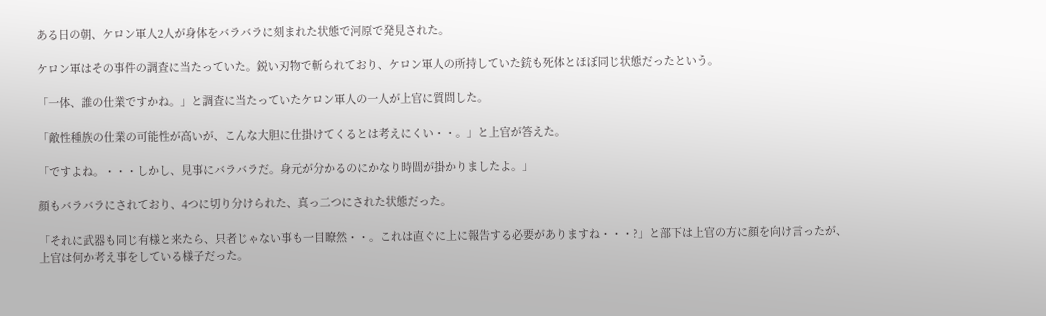ある日の朝、ケロン軍人2人が身体をバラバラに刻まれた状態で河原で発見された。

ケロン軍はその事件の調査に当たっていた。鋭い刃物で斬られており、ケロン軍人の所持していた銃も死体とほぼ同じ状態だったという。

「一体、誰の仕業ですかね。」と調査に当たっていたケロン軍人の一人が上官に質問した。

「敵性種族の仕業の可能性が高いが、こんな大胆に仕掛けてくるとは考えにくい・・。」と上官が答えた。

「ですよね。・・・しかし、見事にバラバラだ。身元が分かるのにかなり時間が掛かりましたよ。」

顔もバラバラにされており、4つに切り分けられた、真っ二つにされた状態だった。

「それに武器も同じ有様と来たら、只者じゃない事も一目瞭然・・。これは直ぐに上に報告する必要がありますね・・・?」と部下は上官の方に顔を向け言ったが、上官は何か考え事をしている様子だった。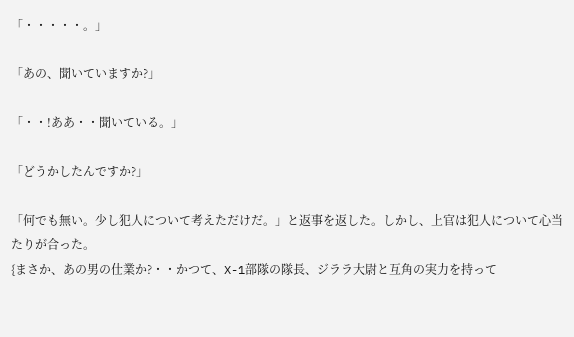「・・・・・。」

「あの、聞いていますか?」

「・・!ああ・・聞いている。」

「どうかしたんですか?」

「何でも無い。少し犯人について考えただけだ。」と返事を返した。しかし、上官は犯人について心当たりが合った。
{まさか、あの男の仕業か?・・かつて、X-1部隊の隊長、ジララ大尉と互角の実力を持って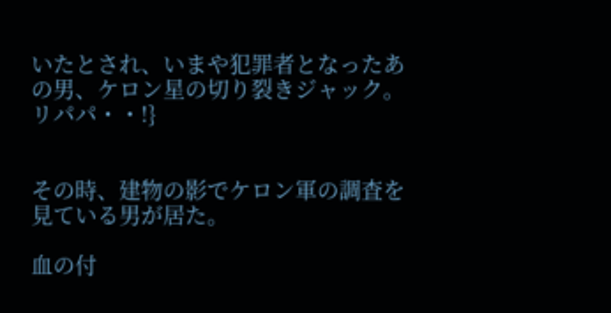いたとされ、いまや犯罪者となったあの男、ケロン星の切り裂きジャック。リパパ・・!}


その時、建物の影でケロン軍の調査を見ている男が居た。

血の付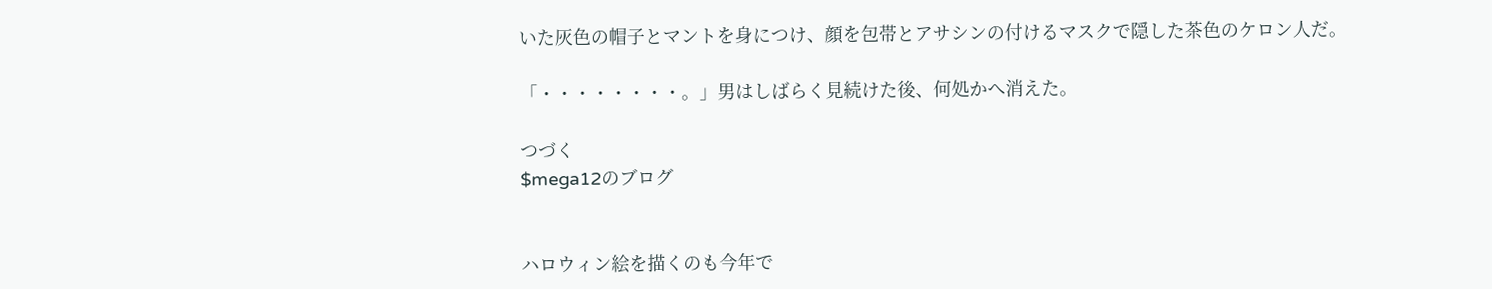いた灰色の帽子とマントを身につけ、顔を包帯とアサシンの付けるマスクで隠した茶色のケロン人だ。

「・・・・・・・・。」男はしばらく見続けた後、何処かへ消えた。

つづく
$mega12のブログ


ハロウィン絵を描くのも今年で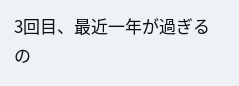3回目、最近一年が過ぎるの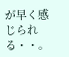が早く感じられる・・。